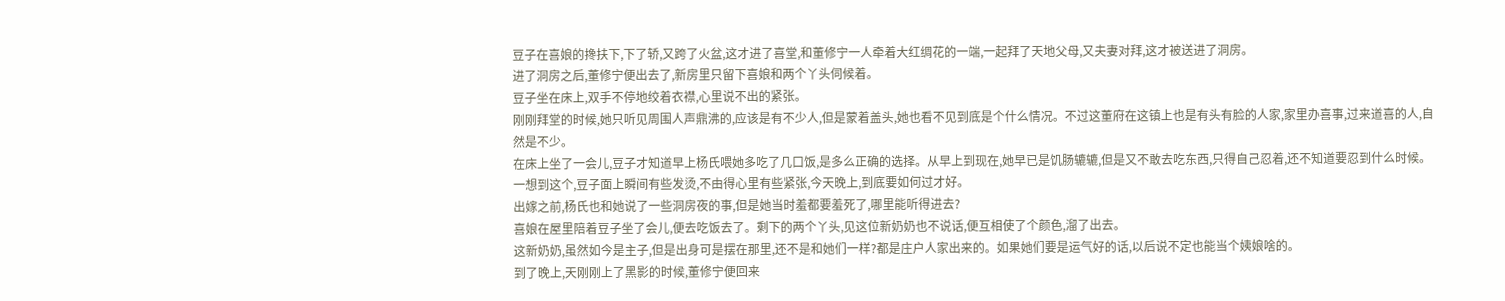豆子在喜娘的搀扶下,下了轿,又跨了火盆,这才进了喜堂,和董修宁一人牵着大红绸花的一端,一起拜了天地父母,又夫妻对拜,这才被送进了洞房。
进了洞房之后,董修宁便出去了,新房里只留下喜娘和两个丫头伺候着。
豆子坐在床上,双手不停地绞着衣襟,心里说不出的紧张。
刚刚拜堂的时候,她只听见周围人声鼎沸的,应该是有不少人,但是蒙着盖头,她也看不见到底是个什么情况。不过这董府在这镇上也是有头有脸的人家,家里办喜事,过来道喜的人,自然是不少。
在床上坐了一会儿,豆子才知道早上杨氏喂她多吃了几口饭,是多么正确的选择。从早上到现在,她早已是饥肠辘辘,但是又不敢去吃东西,只得自己忍着,还不知道要忍到什么时候。
一想到这个,豆子面上瞬间有些发烫,不由得心里有些紧张,今天晚上,到底要如何过才好。
出嫁之前,杨氏也和她说了一些洞房夜的事,但是她当时羞都要羞死了,哪里能听得进去?
喜娘在屋里陪着豆子坐了会儿,便去吃饭去了。剩下的两个丫头,见这位新奶奶也不说话,便互相使了个颜色,溜了出去。
这新奶奶,虽然如今是主子,但是出身可是摆在那里,还不是和她们一样?都是庄户人家出来的。如果她们要是运气好的话,以后说不定也能当个姨娘啥的。
到了晚上,天刚刚上了黑影的时候,董修宁便回来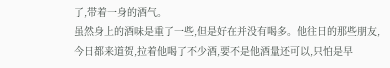了,带着一身的酒气。
虽然身上的酒味是重了一些,但是好在并没有喝多。他往日的那些朋友,今日都来道贺,拉着他喝了不少酒,要不是他酒量还可以,只怕是早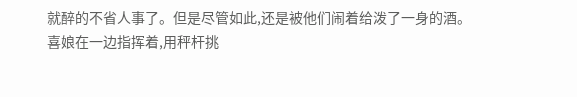就醉的不省人事了。但是尽管如此,还是被他们闹着给泼了一身的酒。
喜娘在一边指挥着,用秤杆挑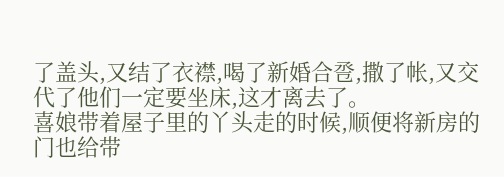了盖头,又结了衣襟,喝了新婚合卺,撒了帐,又交代了他们一定要坐床,这才离去了。
喜娘带着屋子里的丫头走的时候,顺便将新房的门也给带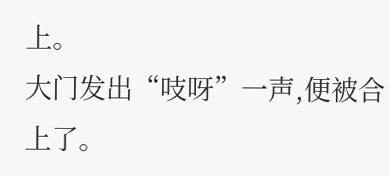上。
大门发出“吱呀”一声,便被合上了。